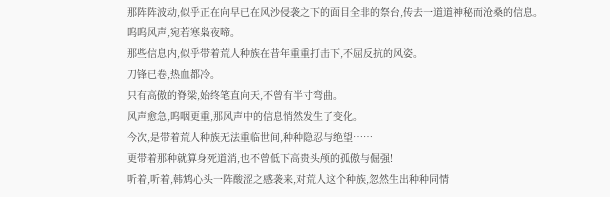那阵阵波动,似乎正在向早已在风沙侵袭之下的面目全非的祭台,传去一道道神秘而沧桑的信息。
呜呜风声,宛若寒枭夜啼。
那些信息内,似乎带着荒人种族在昔年重重打击下,不屈反抗的风姿。
刀锋已卷,热血都冷。
只有高傲的脊梁,始终笔直向天,不曾有半寸弯曲。
风声愈急,呜咽更重,那风声中的信息悄然发生了变化。
今次,是带着荒人种族无法重临世间,种种隐忍与绝望……
更带着那种就算身死道消,也不曾低下高贵头颅的孤傲与倔强!
听着,听着,韩鸩心头一阵酸涩之感袭来,对荒人这个种族,忽然生出种种同情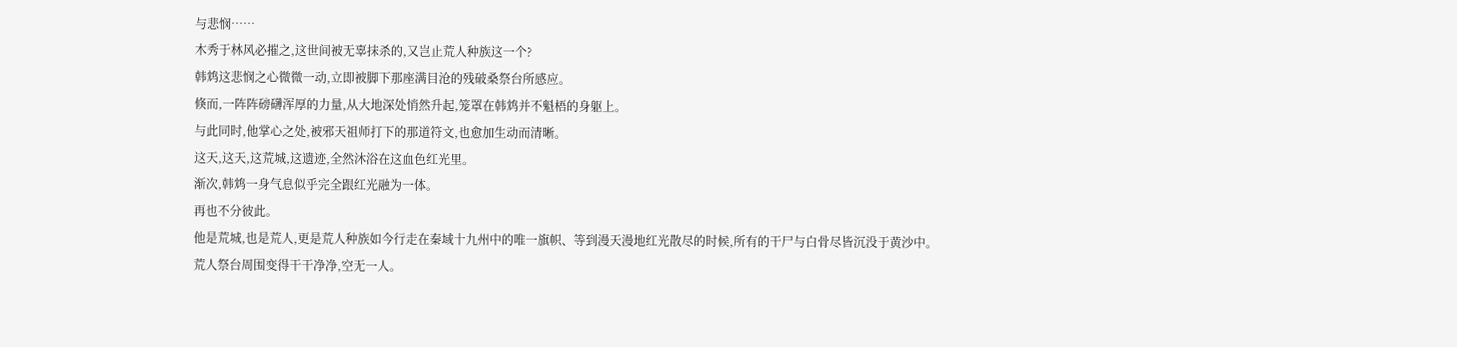与悲悯……
木秀于林风必摧之,这世间被无辜抹杀的,又岂止荒人种族这一个?
韩鸩这悲悯之心微微一动,立即被脚下那座满目沧的残破桑祭台所感应。
倏而,一阵阵磅礴浑厚的力量,从大地深处悄然升起,笼罩在韩鸩并不魁梧的身躯上。
与此同时,他掌心之处,被邪天祖师打下的那道符文,也愈加生动而清晰。
这天,这天,这荒城,这遗迹,全然沐浴在这血色红光里。
渐次,韩鸩一身气息似乎完全跟红光融为一体。
再也不分彼此。
他是荒城,也是荒人,更是荒人种族如今行走在秦域十九州中的唯一旗帜、等到漫天漫地红光散尽的时候,所有的干尸与白骨尽皆沉没于黄沙中。
荒人祭台周围变得干干净净,空无一人。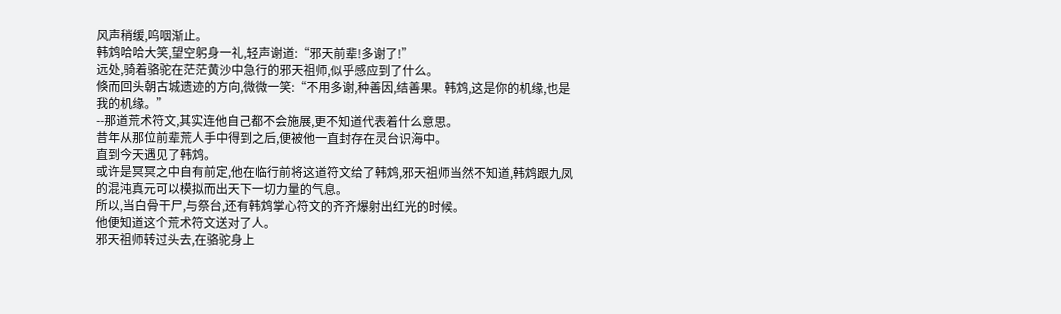风声稍缓,呜咽渐止。
韩鸩哈哈大笑,望空躬身一礼,轻声谢道:“邪天前辈!多谢了!”
远处,骑着骆驼在茫茫黄沙中急行的邪天祖师,似乎感应到了什么。
倏而回头朝古城遗迹的方向,微微一笑:“不用多谢,种善因,结善果。韩鸩,这是你的机缘,也是我的机缘。”
--那道荒术符文,其实连他自己都不会施展,更不知道代表着什么意思。
昔年从那位前辈荒人手中得到之后,便被他一直封存在灵台识海中。
直到今天遇见了韩鸩。
或许是冥冥之中自有前定,他在临行前将这道符文给了韩鸩,邪天祖师当然不知道,韩鸩跟九凤的混沌真元可以模拟而出天下一切力量的气息。
所以,当白骨干尸,与祭台,还有韩鸩掌心符文的齐齐爆射出红光的时候。
他便知道这个荒术符文送对了人。
邪天祖师转过头去,在骆驼身上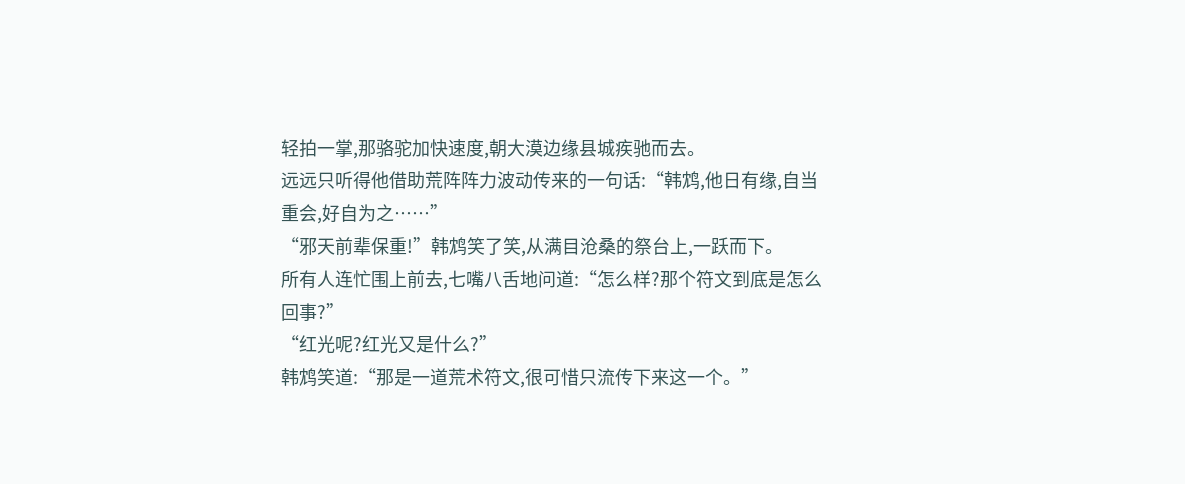轻拍一掌,那骆驼加快速度,朝大漠边缘县城疾驰而去。
远远只听得他借助荒阵阵力波动传来的一句话:“韩鸩,他日有缘,自当重会,好自为之……”
“邪天前辈保重!”韩鸩笑了笑,从满目沧桑的祭台上,一跃而下。
所有人连忙围上前去,七嘴八舌地问道:“怎么样?那个符文到底是怎么回事?”
“红光呢?红光又是什么?”
韩鸩笑道:“那是一道荒术符文,很可惜只流传下来这一个。”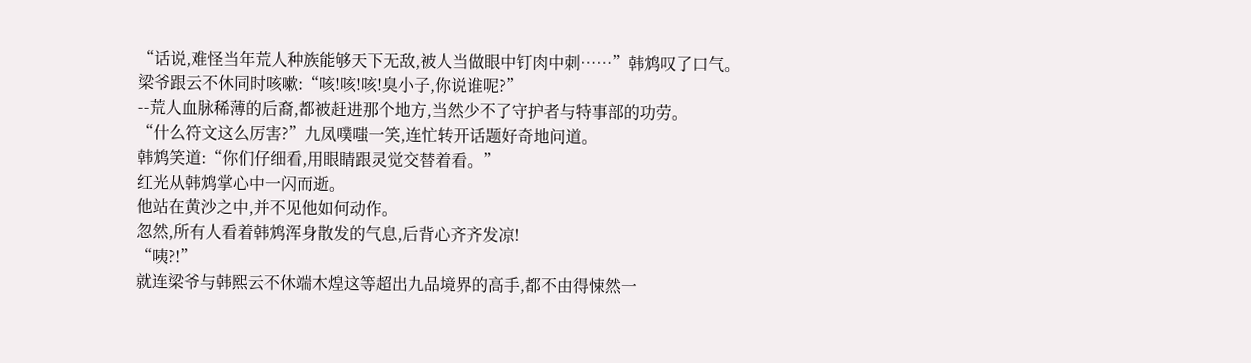“话说,难怪当年荒人种族能够天下无敌,被人当做眼中钉肉中刺……”韩鸩叹了口气。
梁爷跟云不休同时咳嗽:“咳!咳!咳!臭小子,你说谁呢?”
--荒人血脉稀薄的后裔,都被赶进那个地方,当然少不了守护者与特事部的功劳。
“什么符文这么厉害?”九凤噗嗤一笑,连忙转开话题好奇地问道。
韩鸩笑道:“你们仔细看,用眼睛跟灵觉交替着看。”
红光从韩鸩掌心中一闪而逝。
他站在黄沙之中,并不见他如何动作。
忽然,所有人看着韩鸩浑身散发的气息,后背心齐齐发凉!
“咦?!”
就连梁爷与韩熙云不休端木煌这等超出九品境界的高手,都不由得悚然一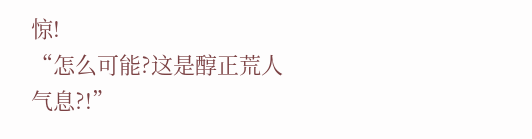惊!
“怎么可能?这是醇正荒人气息?!”